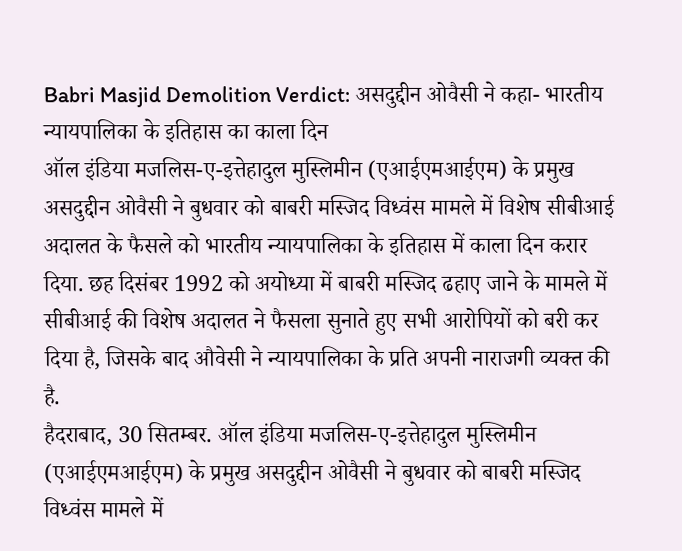Babri Masjid Demolition Verdict: असदुद्दीन ओवैसी ने कहा- भारतीय न्यायपालिका के इतिहास का काला दिन
ऑल इंडिया मजलिस-ए-इत्तेहादुल मुस्लिमीन (एआईएमआईएम) के प्रमुख असदुद्दीन ओवैसी ने बुधवार को बाबरी मस्जिद विध्वंस मामले में विशेष सीबीआई अदालत के फैसले को भारतीय न्यायपालिका के इतिहास में काला दिन करार दिया. छह दिसंबर 1992 को अयोध्या में बाबरी मस्जिद ढहाए जाने के मामले में सीबीआई की विशेष अदालत ने फैसला सुनाते हुए सभी आरोपियों को बरी कर दिया है, जिसके बाद औवेसी ने न्यायपालिका के प्रति अपनी नाराजगी व्यक्त की है.
हैदराबाद, 30 सितम्बर. ऑल इंडिया मजलिस-ए-इत्तेहादुल मुस्लिमीन (एआईएमआईएम) के प्रमुख असदुद्दीन ओवैसी ने बुधवार को बाबरी मस्जिद विध्वंस मामले में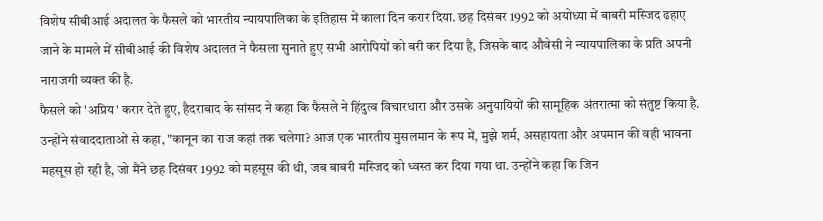विशेष सीबीआई अदालत के फैसले को भारतीय न्यायपालिका के इतिहास में काला दिन करार दिया. छह दिसंबर 1992 को अयोध्या में बाबरी मस्जिद ढहाए जाने के मामले में सीबीआई की विशेष अदालत ने फैसला सुनाते हुए सभी आरोपियों को बरी कर दिया है, जिसके बाद औवेसी ने न्यायपालिका के प्रति अपनी नाराजगी व्यक्त की है.
फैसले को 'अप्रिय' करार देते हुए, हैदराबाद के सांसद ने कहा कि फैसले ने हिंदुत्व विचारधारा और उसके अनुयायियों की सामूहिक अंतरात्मा को संतुष्ट किया है. उन्होंने संवाददाताओं से कहा, "कानून का राज कहां तक चलेगा? आज एक भारतीय मुसलमान के रूप में, मुझे शर्म, असहायता और अपमान की वही भावना महसूस हो रही है, जो मैंने छह दिसंबर 1992 को महसूस की थी, जब बाबरी मस्जिद को ध्वस्त कर दिया गया था. उन्होंने कहा कि जिन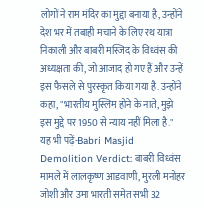लोगों ने राम मंदिर का मुद्दा बनाया है, उन्होंने देश भर में तबाही मचाने के लिए रथ यात्रा निकाली और बाबरी मस्जिद के विध्वंस की अध्यक्षता की, जो आजाद हो गए हैं और उन्हें इस फैसले से पुरस्कृत किया गया है. उन्होंने कहा, "भारतीय मुस्लिम होने के नाते, मुझे इस मुद्दे पर 1950 से न्याय नहीं मिला है." यह भी पढ़ें-Babri Masjid Demolition Verdict: बाबरी विध्वंस मामले में लालकृष्ण आडवाणी, मुरली मनोहर जोशी और उमा भारती समेत सभी 32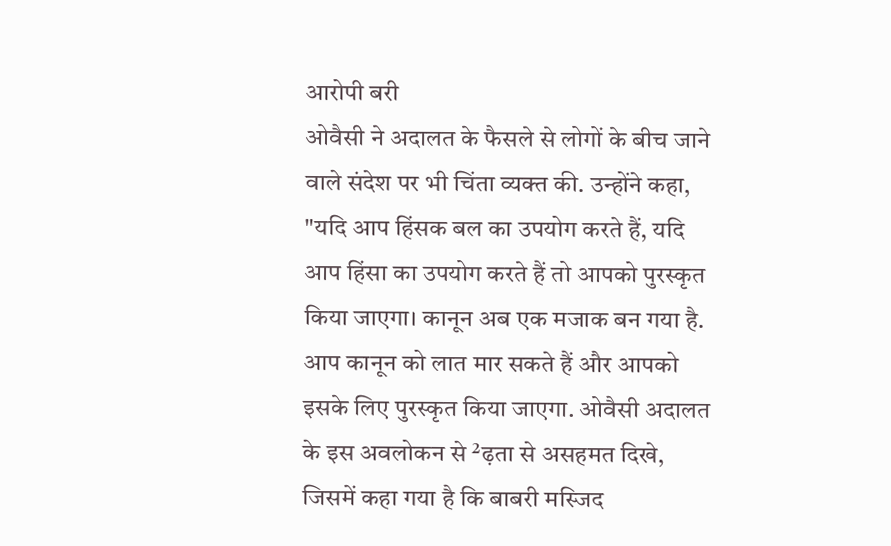आरोपी बरी
ओवैसी ने अदालत के फैसले से लोगों के बीच जाने वाले संदेश पर भी चिंता व्यक्त की. उन्होंने कहा, "यदि आप हिंसक बल का उपयोग करते हैं, यदि आप हिंसा का उपयोग करते हैं तो आपको पुरस्कृत किया जाएगा। कानून अब एक मजाक बन गया है. आप कानून को लात मार सकते हैं और आपको इसके लिए पुरस्कृत किया जाएगा. ओवैसी अदालत के इस अवलोकन से ²ढ़ता से असहमत दिखे, जिसमें कहा गया है कि बाबरी मस्जिद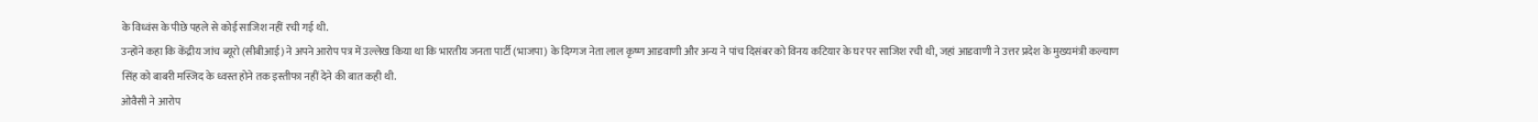के विध्वंस के पीछे पहले से कोई साजिश नहीं रची गई थी.
उन्होंने कहा कि केंद्रीय जांच ब्यूरो (सीबीआई) ने अपने आरोप पत्र में उल्लेख किया था कि भारतीय जनता पार्टी (भाजपा) के दिग्गज नेता लाल कृष्ण आडवाणी और अन्य ने पांच दिसंबर को विनय कटियार के घर पर साजिश रची थी, जहां आडवाणी ने उत्तर प्रदेश के मुख्यमंत्री कल्याण सिंह को बाबरी मस्जिद के ध्वस्त होने तक इस्तीफा नहीं देने की बात कही थी.
ओवैसी ने आरोप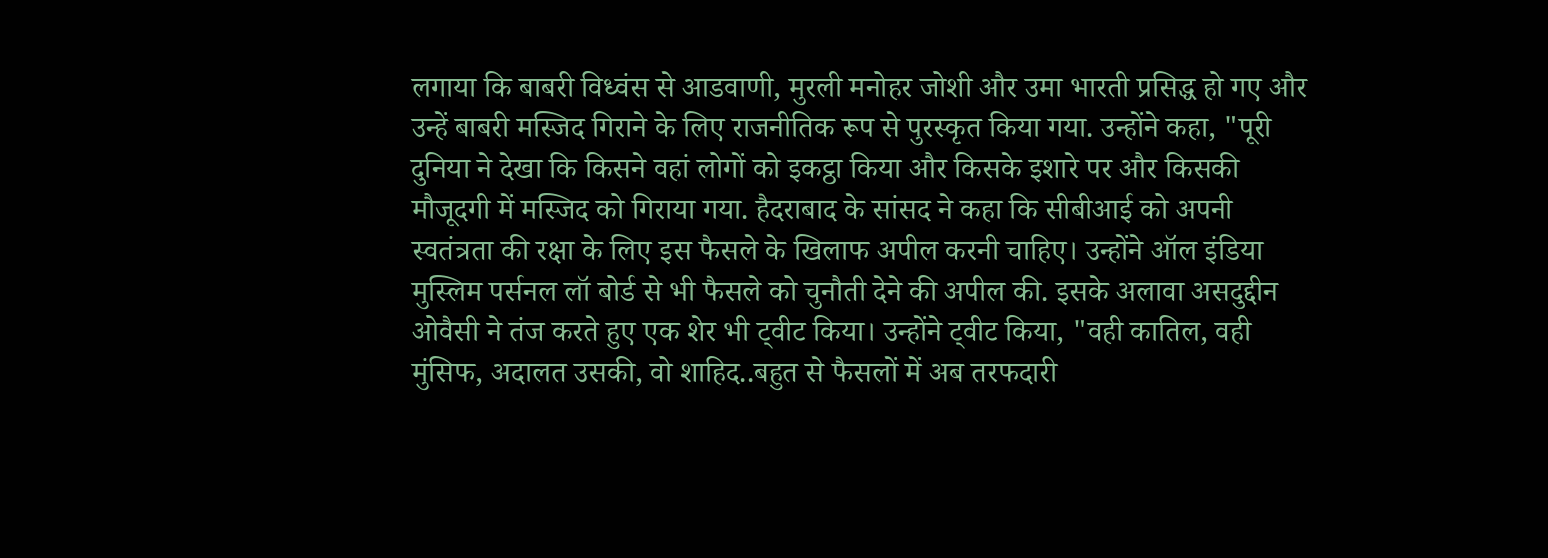लगाया कि बाबरी विध्वंस से आडवाणी, मुरली मनोहर जोशी और उमा भारती प्रसिद्ध हो गए और उन्हें बाबरी मस्जिद गिराने के लिए राजनीतिक रूप से पुरस्कृत किया गया. उन्होंने कहा, "पूरी दुनिया ने देखा कि किसने वहां लोगों को इकट्ठा किया और किसके इशारे पर और किसकी मौजूदगी में मस्जिद को गिराया गया. हैदराबाद के सांसद ने कहा कि सीबीआई को अपनी स्वतंत्रता की रक्षा के लिए इस फैसले के खिलाफ अपील करनी चाहिए। उन्होंने ऑल इंडिया मुस्लिम पर्सनल लॉ बोर्ड से भी फैसले को चुनौती देने की अपील की. इसके अलावा असदुद्दीन ओवैसी ने तंज करते हुए एक शेर भी ट्वीट किया। उन्होंने ट्वीट किया, "वही कातिल, वही मुंसिफ, अदालत उसकी, वो शाहिद..बहुत से फैसलों में अब तरफदारी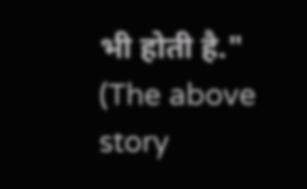भी होती है."
(The above story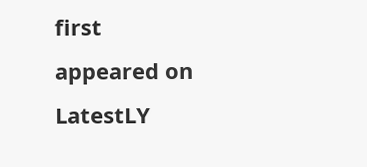first appeared on LatestLY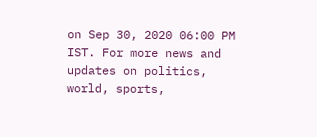on Sep 30, 2020 06:00 PM IST. For more news and updates on politics, world, sports,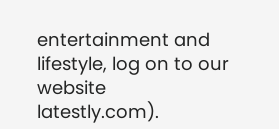entertainment and lifestyle, log on to our website latestly.com).